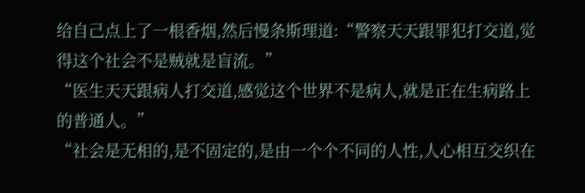给自己点上了一根香烟,然后慢条斯理道:“警察天天跟罪犯打交道,觉得这个社会不是贼就是盲流。”
“医生天天跟病人打交道,感觉这个世界不是病人,就是正在生病路上的普通人。”
“社会是无相的,是不固定的,是由一个个不同的人性,人心相互交织在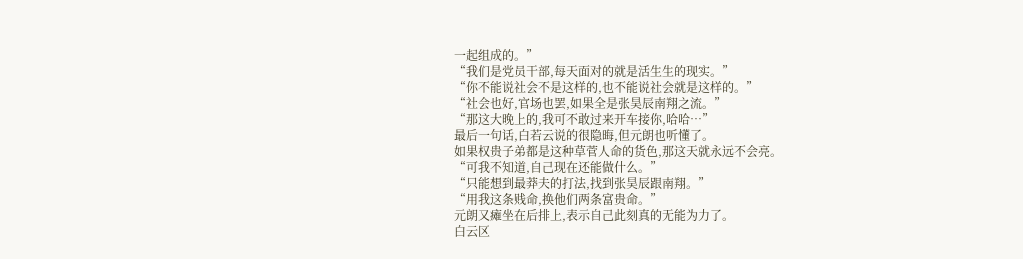一起组成的。”
“我们是党员干部,每天面对的就是活生生的现实。”
“你不能说社会不是这样的,也不能说社会就是这样的。”
“社会也好,官场也罢,如果全是张昊辰南翔之流。”
“那这大晚上的,我可不敢过来开车接你,哈哈…”
最后一句话,白若云说的很隐晦,但元朗也听懂了。
如果权贵子弟都是这种草菅人命的货色,那这天就永远不会亮。
“可我不知道,自己现在还能做什么。”
“只能想到最莽夫的打法,找到张昊辰跟南翔。”
“用我这条贱命,换他们两条富贵命。”
元朗又瘫坐在后排上,表示自己此刻真的无能为力了。
白云区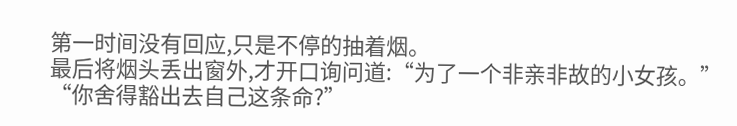第一时间没有回应,只是不停的抽着烟。
最后将烟头丢出窗外,才开口询问道:“为了一个非亲非故的小女孩。”
“你舍得豁出去自己这条命?”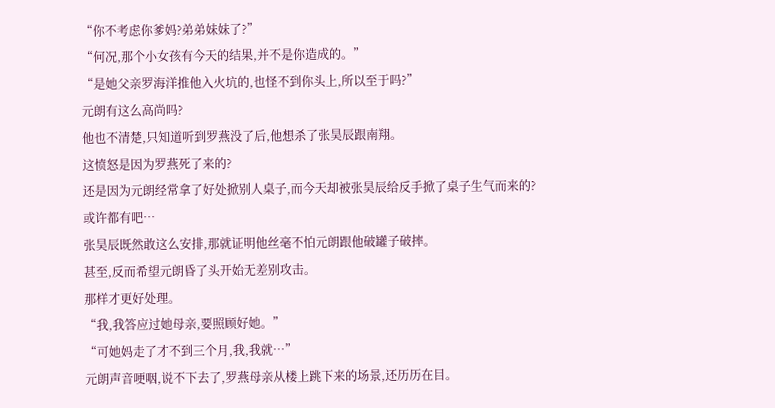“你不考虑你爹妈?弟弟妹妹了?”
“何况,那个小女孩有今天的结果,并不是你造成的。”
“是她父亲罗海洋推他入火坑的,也怪不到你头上,所以至于吗?”
元朗有这么高尚吗?
他也不清楚,只知道听到罗燕没了后,他想杀了张昊辰跟南翔。
这愤怒是因为罗燕死了来的?
还是因为元朗经常拿了好处掀别人桌子,而今天却被张昊辰给反手掀了桌子生气而来的?
或许都有吧…
张昊辰既然敢这么安排,那就证明他丝毫不怕元朗跟他破罐子破摔。
甚至,反而希望元朗昏了头开始无差别攻击。
那样才更好处理。
“我,我答应过她母亲,要照顾好她。”
“可她妈走了才不到三个月,我,我就…”
元朗声音哽咽,说不下去了,罗燕母亲从楼上跳下来的场景,还历历在目。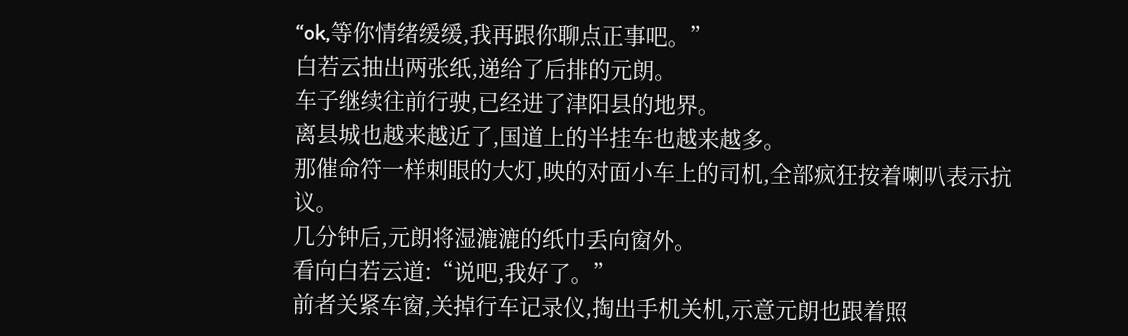“ok,等你情绪缓缓,我再跟你聊点正事吧。”
白若云抽出两张纸,递给了后排的元朗。
车子继续往前行驶,已经进了津阳县的地界。
离县城也越来越近了,国道上的半挂车也越来越多。
那催命符一样刺眼的大灯,映的对面小车上的司机,全部疯狂按着喇叭表示抗议。
几分钟后,元朗将湿漉漉的纸巾丢向窗外。
看向白若云道:“说吧,我好了。”
前者关紧车窗,关掉行车记录仪,掏出手机关机,示意元朗也跟着照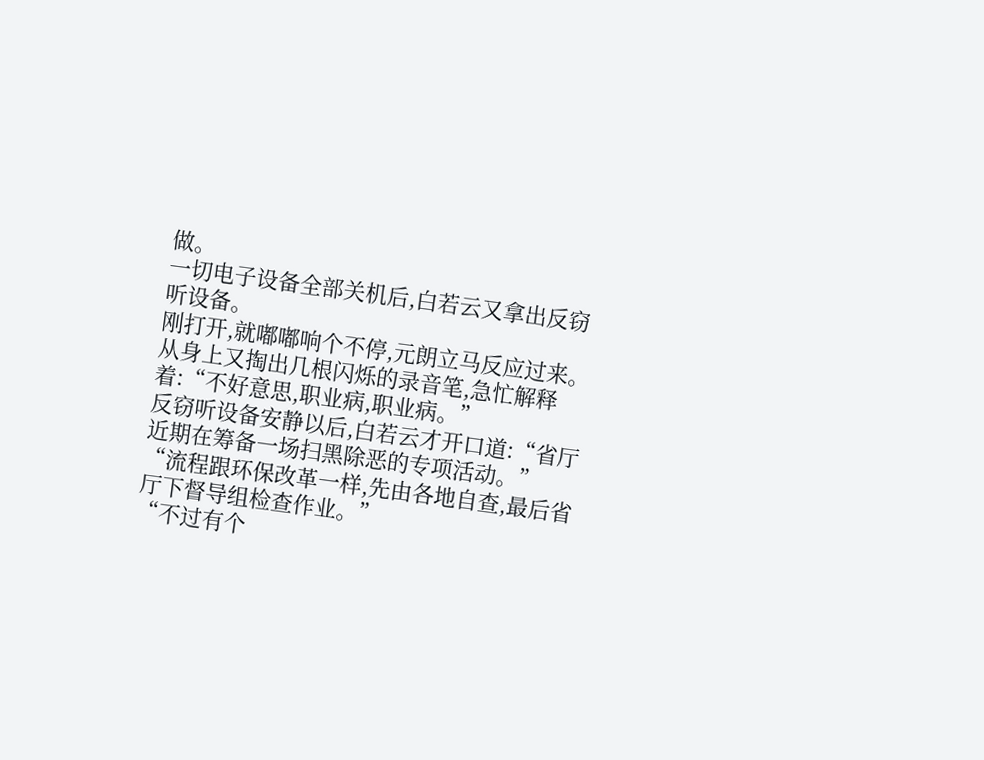做。
一切电子设备全部关机后,白若云又拿出反窃听设备。
刚打开,就嘟嘟响个不停,元朗立马反应过来。
从身上又掏出几根闪烁的录音笔,急忙解释着:“不好意思,职业病,职业病。”
反窃听设备安静以后,白若云才开口道:“省厅近期在筹备一场扫黑除恶的专项活动。”
“流程跟环保改革一样,先由各地自查,最后省厅下督导组检查作业。”
“不过有个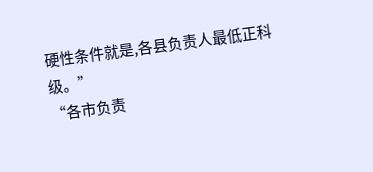硬性条件就是,各县负责人最低正科级。”
“各市负责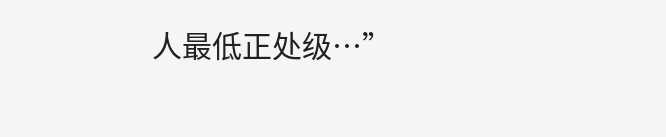人最低正处级…”